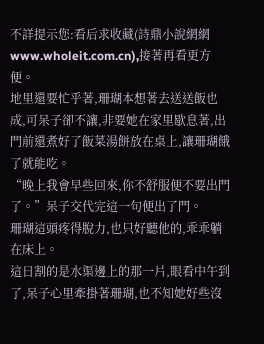不詳提示您:看后求收藏(詩鼎小說網網www.wholeit.com.cn),接著再看更方便。
地里還要忙乎著,珊瑚本想著去送送飯也成,可呆子卻不讓,非要她在家里歇息著,出門前還煮好了飯菜湯餅放在桌上,讓珊瑚餓了就能吃。
“晚上我會早些回來,你不舒服便不要出門了。”呆子交代完這一句便出了門。
珊瑚這頭疼得脫力,也只好聽他的,乖乖躺在床上。
這日割的是水渠邊上的那一片,眼看中午到了,呆子心里牽掛著珊瑚,也不知她好些沒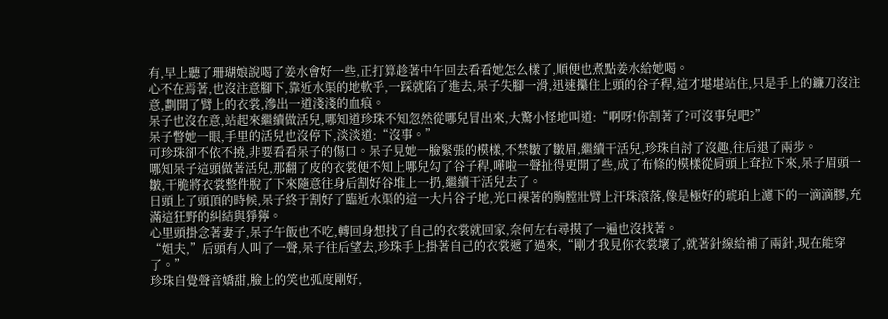有,早上聽了珊瑚娘說喝了姜水會好一些,正打算趁著中午回去看看她怎么樣了,順便也煮點姜水給她喝。
心不在焉著,也沒注意腳下,靠近水渠的地軟乎,一踩就陷了進去,呆子失腳一滑,迅速攥住上頭的谷子稈,這才堪堪站住,只是手上的鐮刀沒注意,劃開了臂上的衣裳,滲出一道淺淺的血痕。
呆子也沒在意,站起來繼續做活兒,哪知道珍珠不知忽然從哪兒冒出來,大驚小怪地叫道:“啊呀!你割著了?可沒事兒吧?”
呆子瞥她一眼,手里的活兒也沒停下,淡淡道:“沒事。”
可珍珠卻不依不撓,非要看看呆子的傷口。呆子見她一臉緊張的模樣,不禁皺了皺眉,繼續干活兒,珍珠自討了沒趣,往后退了兩步。
哪知呆子這頭做著活兒,那翻了皮的衣裳便不知上哪兒勾了谷子稈,嘩啦一聲扯得更開了些,成了布條的模樣從肩頭上耷拉下來,呆子眉頭一皺,干脆將衣裳整件脫了下來隨意往身后割好谷堆上一扔,繼續干活兒去了。
日頭上了頭頂的時候,呆子終于割好了臨近水渠的這一大片谷子地,光口裸著的胸膛壯臂上汗珠滾落,像是極好的琥珀上濾下的一滴滴膠,充滿這狂野的糾結與猙獰。
心里頭掛念著妻子,呆子午飯也不吃,轉回身想找了自己的衣裳就回家,奈何左右尋摸了一遍也沒找著。
“姐夫,”后頭有人叫了一聲,呆子往后望去,珍珠手上掛著自己的衣裳遞了過來,“剛才我見你衣裳壞了,就著針線給補了兩針,現在能穿了。”
珍珠自覺聲音嬌甜,臉上的笑也弧度剛好,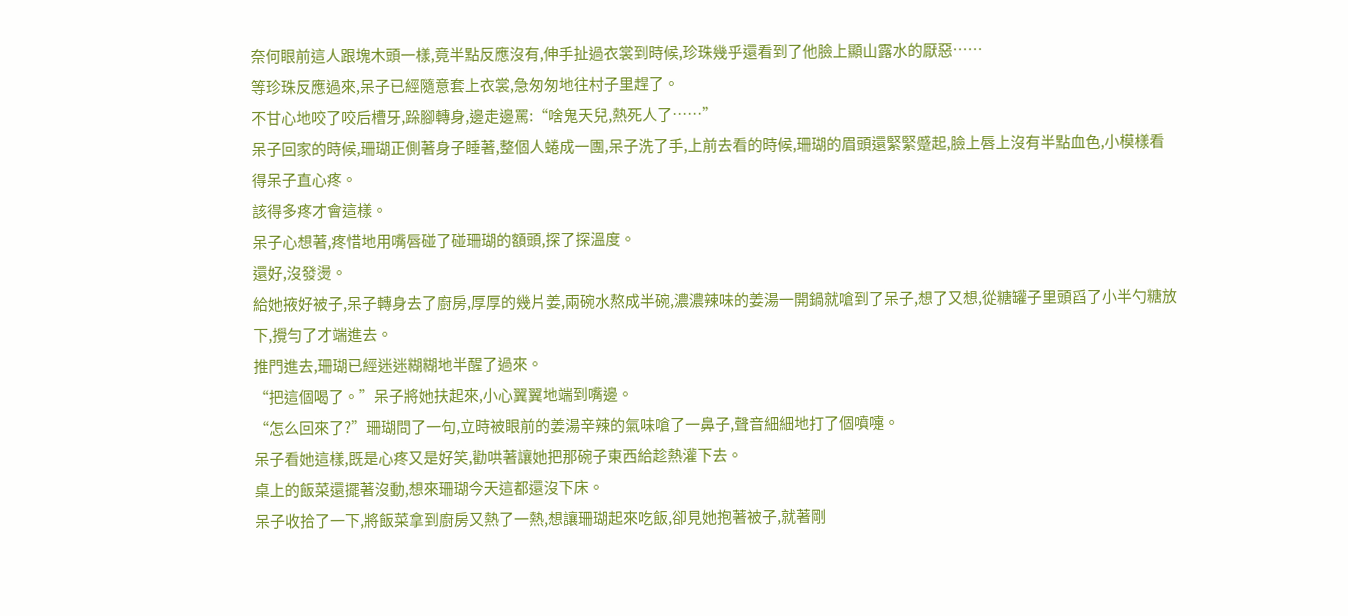奈何眼前這人跟塊木頭一樣,竟半點反應沒有,伸手扯過衣裳到時候,珍珠幾乎還看到了他臉上顯山露水的厭惡……
等珍珠反應過來,呆子已經隨意套上衣裳,急匆匆地往村子里趕了。
不甘心地咬了咬后槽牙,跺腳轉身,邊走邊罵:“啥鬼天兒,熱死人了……”
呆子回家的時候,珊瑚正側著身子睡著,整個人蜷成一團,呆子洗了手,上前去看的時候,珊瑚的眉頭還緊緊蹙起,臉上唇上沒有半點血色,小模樣看得呆子直心疼。
該得多疼才會這樣。
呆子心想著,疼惜地用嘴唇碰了碰珊瑚的額頭,探了探溫度。
還好,沒發燙。
給她掖好被子,呆子轉身去了廚房,厚厚的幾片姜,兩碗水熬成半碗,濃濃辣味的姜湯一開鍋就嗆到了呆子,想了又想,從糖罐子里頭舀了小半勺糖放下,攪勻了才端進去。
推門進去,珊瑚已經迷迷糊糊地半醒了過來。
“把這個喝了。”呆子將她扶起來,小心翼翼地端到嘴邊。
“怎么回來了?”珊瑚問了一句,立時被眼前的姜湯辛辣的氣味嗆了一鼻子,聲音細細地打了個噴嚏。
呆子看她這樣,既是心疼又是好笑,勸哄著讓她把那碗子東西給趁熱灌下去。
桌上的飯菜還擺著沒動,想來珊瑚今天這都還沒下床。
呆子收拾了一下,將飯菜拿到廚房又熱了一熱,想讓珊瑚起來吃飯,卻見她抱著被子,就著剛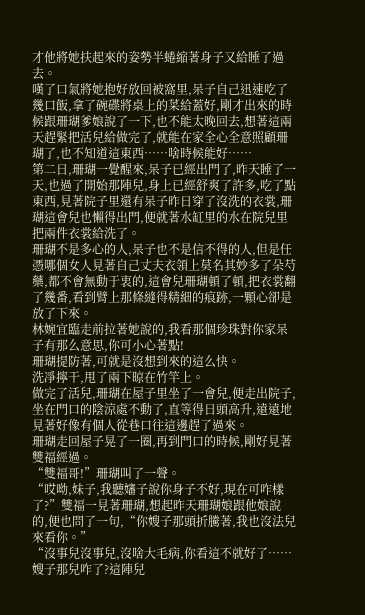才他將她扶起來的姿勢半蜷縮著身子又給睡了過去。
嘆了口氣將她抱好放回被窩里,呆子自己迅速吃了幾口飯,拿了碗碟將桌上的菜給蓋好,剛才出來的時候跟珊瑚爹娘說了一下,也不能太晚回去,想著這兩天趕緊把活兒給做完了,就能在家全心全意照顧珊瑚了,也不知道這東西……啥時候能好……
第二日,珊瑚一覺醒來,呆子已經出門了,昨天睡了一天,也過了開始那陣兒,身上已經舒爽了許多,吃了點東西,見著院子里還有呆子昨日穿了沒洗的衣裳,珊瑚這會兒也懶得出門,便就著水缸里的水在院兒里把兩件衣裳給洗了。
珊瑚不是多心的人,呆子也不是信不得的人,但是任憑哪個女人見著自己丈夫衣領上莫名其妙多了朵芍藥,都不會無動于衷的,這會兒珊瑚頓了頓,把衣裳翻了幾番,看到臂上那條縫得精細的痕跡,一顆心卻是放了下來。
林婉宜臨走前拉著她說的,我看那個珍珠對你家呆子有那么意思,你可小心著點!
珊瑚提防著,可就是沒想到來的這么快。
洗凈擰干,甩了兩下晾在竹竿上。
做完了活兒,珊瑚在屋子里坐了一會兒,便走出院子,坐在門口的陰涼處不動了,直等得日頭高升,遠遠地見著好像有個人從巷口往這邊趕了過來。
珊瑚走回屋子晃了一圈,再到門口的時候,剛好見著雙福經過。
“雙福哥!”珊瑚叫了一聲。
“哎呦,妹子,我聽嬸子說你身子不好,現在可咋樣了?”雙福一見著珊瑚,想起昨天珊瑚娘跟他娘說的,便也問了一句,“你嫂子那頭折騰著,我也沒法兒來看你。”
“沒事兒沒事兒,沒啥大毛病,你看這不就好了……嫂子那兒咋了?這陣兒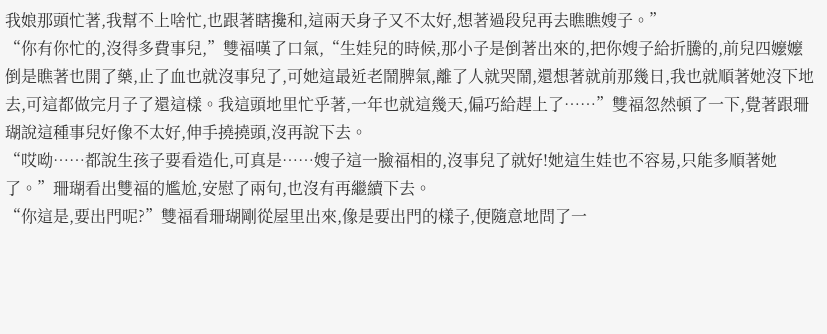我娘那頭忙著,我幫不上啥忙,也跟著瞎攙和,這兩天身子又不太好,想著過段兒再去瞧瞧嫂子。”
“你有你忙的,沒得多費事兒,”雙福嘆了口氣,“生娃兒的時候,那小子是倒著出來的,把你嫂子給折騰的,前兒四嬤嬤倒是瞧著也開了藥,止了血也就沒事兒了,可她這最近老鬧脾氣,離了人就哭鬧,還想著就前那幾日,我也就順著她沒下地去,可這都做完月子了還這樣。我這頭地里忙乎著,一年也就這幾天,偏巧給趕上了……”雙福忽然頓了一下,覺著跟珊瑚說這種事兒好像不太好,伸手撓撓頭,沒再說下去。
“哎呦……都說生孩子要看造化,可真是……嫂子這一臉福相的,沒事兒了就好!她這生娃也不容易,只能多順著她了。”珊瑚看出雙福的尷尬,安慰了兩句,也沒有再繼續下去。
“你這是,要出門呢?”雙福看珊瑚剛從屋里出來,像是要出門的樣子,便隨意地問了一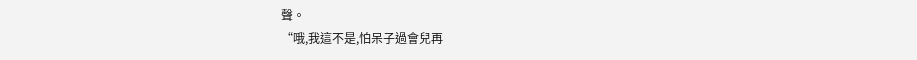聲。
“哦,我這不是,怕呆子過會兒再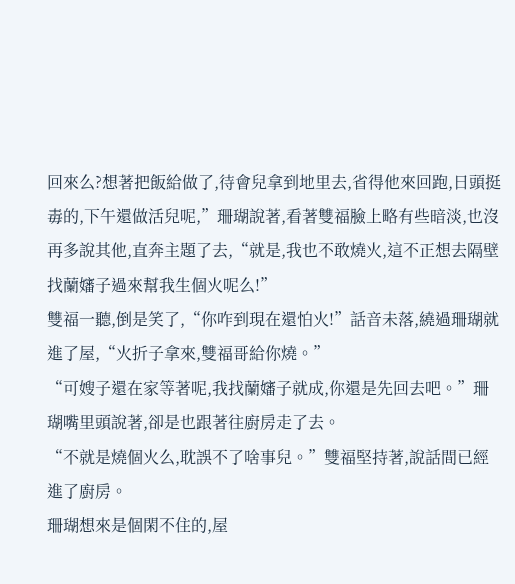回來么?想著把飯給做了,待會兒拿到地里去,省得他來回跑,日頭挺毒的,下午還做活兒呢,”珊瑚說著,看著雙福臉上略有些暗淡,也沒再多說其他,直奔主題了去,“就是,我也不敢燒火,這不正想去隔壁找蘭嬸子過來幫我生個火呢么!”
雙福一聽,倒是笑了,“你咋到現在還怕火!”話音未落,繞過珊瑚就進了屋,“火折子拿來,雙福哥給你燒。”
“可嫂子還在家等著呢,我找蘭嬸子就成,你還是先回去吧。”珊瑚嘴里頭說著,卻是也跟著往廚房走了去。
“不就是燒個火么,耽誤不了啥事兒。”雙福堅持著,說話間已經進了廚房。
珊瑚想來是個閑不住的,屋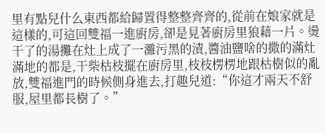里有點兒什么東西都給歸置得整整齊齊的,從前在娘家就是這樣的,可這回雙福一進廚房,卻是見著廚房里狼藉一片。燙干了的湯攤在灶上成了一灘污黑的漬,醬油鹽啥的撒的滿灶滿地的都是,干柴枯枝擺在廚房里,枝枝楞楞地跟枯樹似的亂放,雙福進門的時候側身進去,打趣兒道:“你這才兩天不舒服,屋里都長樹了。”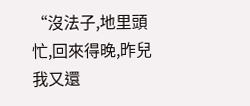“沒法子,地里頭忙,回來得晚,昨兒我又還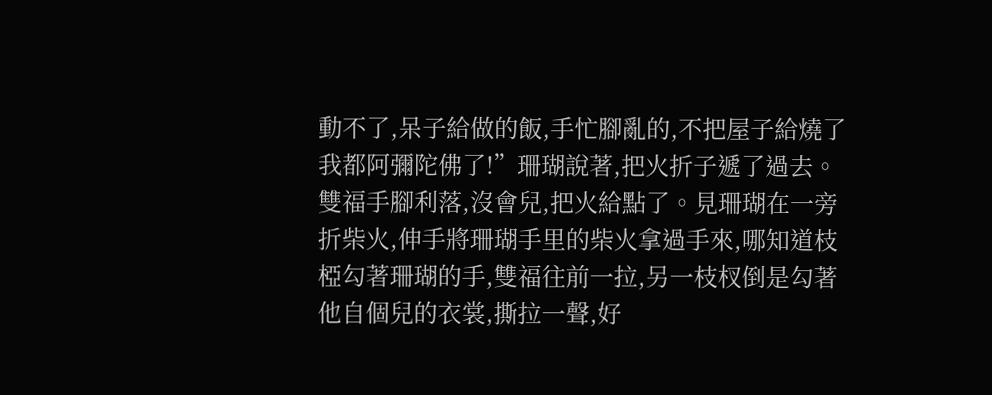動不了,呆子給做的飯,手忙腳亂的,不把屋子給燒了我都阿彌陀佛了!”珊瑚說著,把火折子遞了過去。
雙福手腳利落,沒會兒,把火給點了。見珊瑚在一旁折柴火,伸手將珊瑚手里的柴火拿過手來,哪知道枝椏勾著珊瑚的手,雙福往前一拉,另一枝杈倒是勾著他自個兒的衣裳,撕拉一聲,好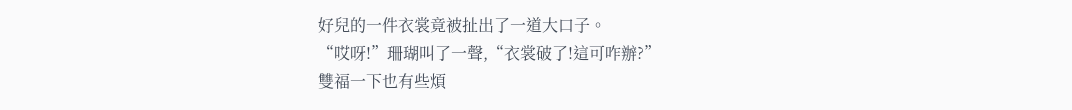好兒的一件衣裳竟被扯出了一道大口子。
“哎呀!”珊瑚叫了一聲,“衣裳破了!這可咋辦?”
雙福一下也有些煩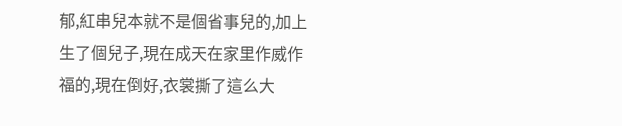郁,紅串兒本就不是個省事兒的,加上生了個兒子,現在成天在家里作威作福的,現在倒好,衣裳撕了這么大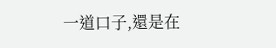一道口子,還是在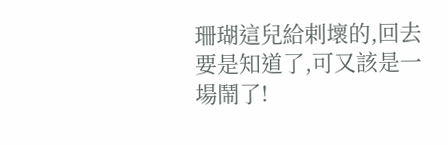珊瑚這兒給剌壞的,回去要是知道了,可又該是一場鬧了!